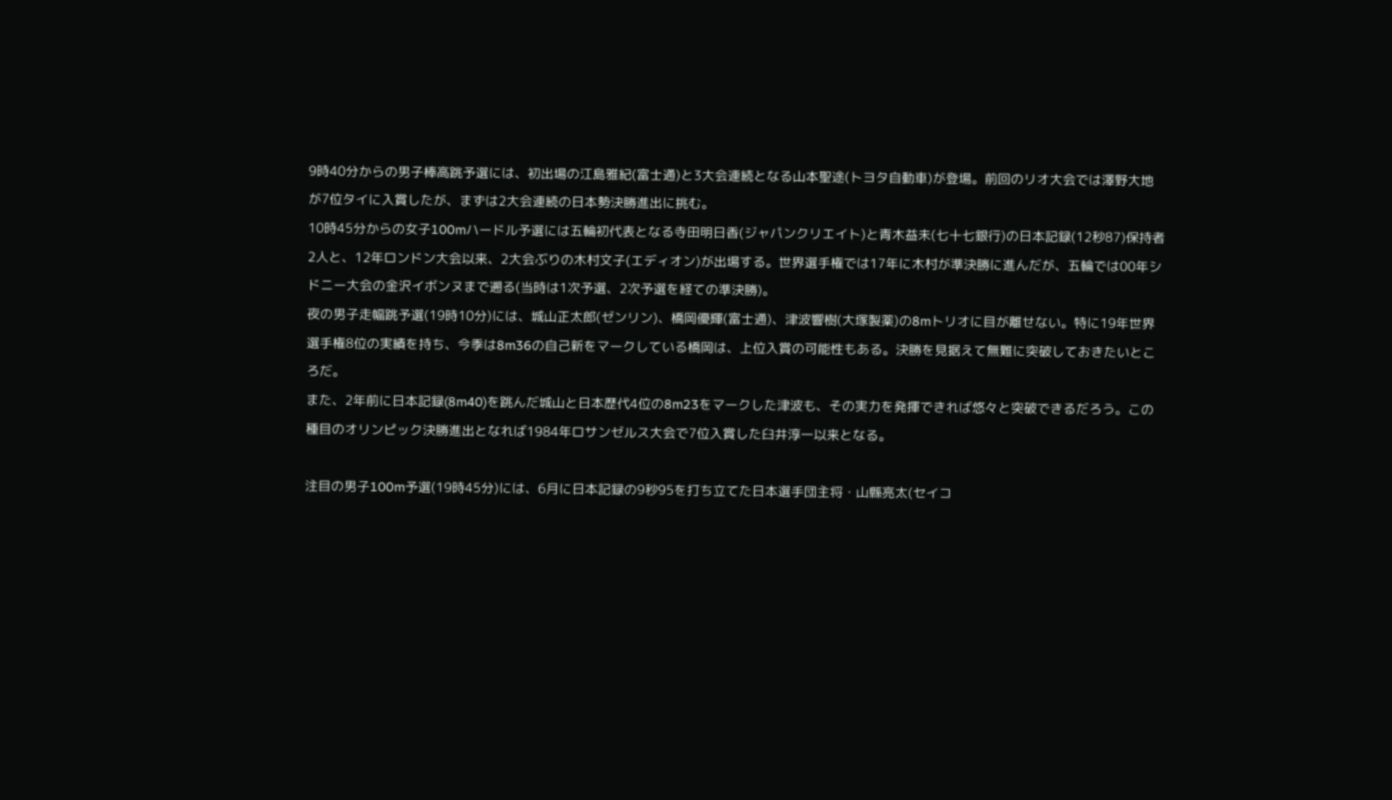9時40分からの男子棒高跳予選には、初出場の江島雅紀(富士通)と3大会連続となる山本聖途(トヨタ自動車)が登場。前回のリオ大会では澤野大地が7位タイに入賞したが、まずは2大会連続の日本勢決勝進出に挑む。
10時45分からの女子100mハードル予選には五輪初代表となる寺田明日香(ジャパンクリエイト)と青木益未(七十七銀行)の日本記録(12秒87)保持者2人と、12年ロンドン大会以来、2大会ぶりの木村文子(エディオン)が出場する。世界選手権では17年に木村が準決勝に進んだが、五輪では00年シドニー大会の金沢イボンヌまで遡る(当時は1次予選、2次予選を経ての準決勝)。
夜の男子走幅跳予選(19時10分)には、城山正太郎(ゼンリン)、橋岡優輝(富士通)、津波響樹(大塚製薬)の8mトリオに目が離せない。特に19年世界選手権8位の実績を持ち、今季は8m36の自己新をマークしている橋岡は、上位入賞の可能性もある。決勝を見据えて無難に突破しておきたいところだ。
また、2年前に日本記録(8m40)を跳んだ城山と日本歴代4位の8m23をマークした津波も、その実力を発揮できれば悠々と突破できるだろう。この種目のオリンピック決勝進出となれば1984年ロサンゼルス大会で7位入賞した臼井淳一以来となる。

注目の男子100m予選(19時45分)には、6月に日本記録の9秒95を打ち立てた日本選手団主将・山縣亮太(セイコ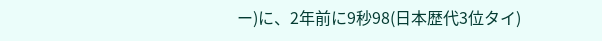ー)に、2年前に9秒98(日本歴代3位タイ)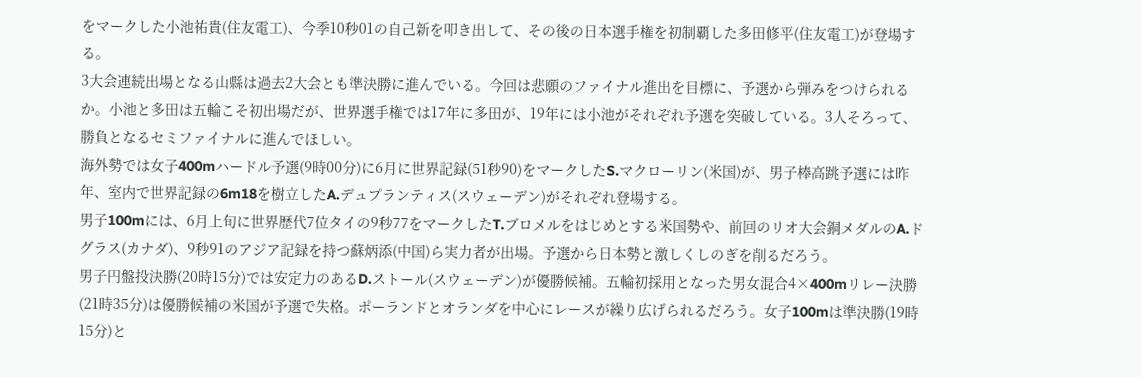をマークした小池祐貴(住友電工)、今季10秒01の自己新を叩き出して、その後の日本選手権を初制覇した多田修平(住友電工)が登場する。
3大会連続出場となる山縣は過去2大会とも準決勝に進んでいる。今回は悲願のファイナル進出を目標に、予選から弾みをつけられるか。小池と多田は五輪こそ初出場だが、世界選手権では17年に多田が、19年には小池がそれぞれ予選を突破している。3人そろって、勝負となるセミファイナルに進んでほしい。
海外勢では女子400mハードル予選(9時00分)に6月に世界記録(51秒90)をマークしたS.マクローリン(米国)が、男子棒高跳予選には昨年、室内で世界記録の6m18を樹立したA.デュプランティス(スウェーデン)がそれぞれ登場する。
男子100mには、6月上旬に世界歴代7位タイの9秒77をマークしたT.ブロメルをはじめとする米国勢や、前回のリオ大会銅メダルのA.ドグラス(カナダ)、9秒91のアジア記録を持つ蘇炳添(中国)ら実力者が出場。予選から日本勢と激しくしのぎを削るだろう。
男子円盤投決勝(20時15分)では安定力のあるD.ストール(スウェーデン)が優勝候補。五輪初採用となった男女混合4×400mリレー決勝(21時35分)は優勝候補の米国が予選で失格。ポーランドとオランダを中心にレースが繰り広げられるだろう。女子100mは準決勝(19時15分)と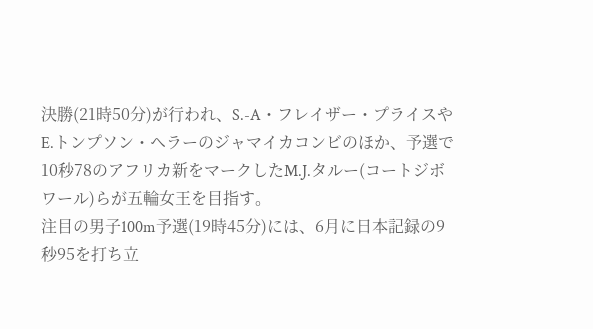決勝(21時50分)が行われ、S.-A・フレイザー・プライスやE.トンプソン・ヘラーのジャマイカコンビのほか、予選で10秒78のアフリカ新をマークしたM.J.タルー(コートジボワール)らが五輪女王を目指す。
注目の男子100m予選(19時45分)には、6月に日本記録の9秒95を打ち立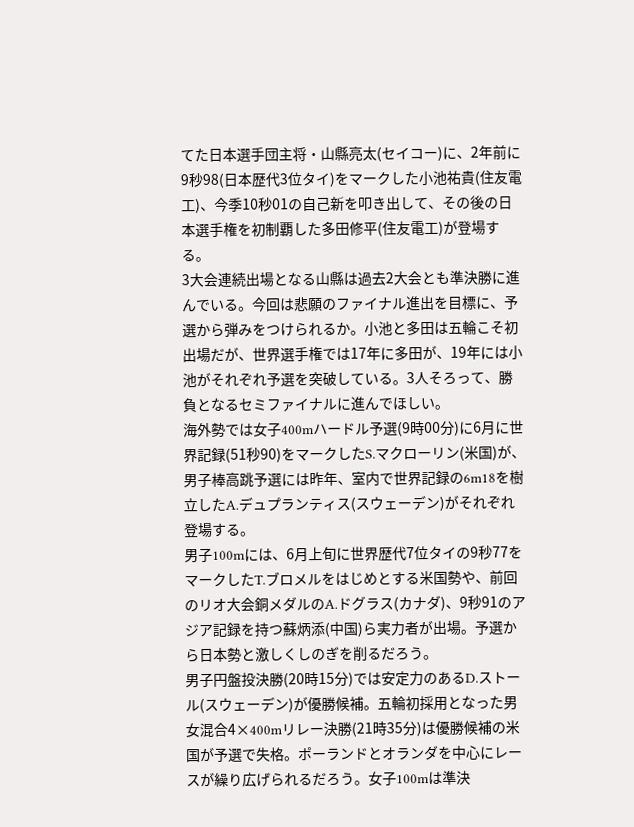てた日本選手団主将・山縣亮太(セイコー)に、2年前に9秒98(日本歴代3位タイ)をマークした小池祐貴(住友電工)、今季10秒01の自己新を叩き出して、その後の日本選手権を初制覇した多田修平(住友電工)が登場する。
3大会連続出場となる山縣は過去2大会とも準決勝に進んでいる。今回は悲願のファイナル進出を目標に、予選から弾みをつけられるか。小池と多田は五輪こそ初出場だが、世界選手権では17年に多田が、19年には小池がそれぞれ予選を突破している。3人そろって、勝負となるセミファイナルに進んでほしい。
海外勢では女子400mハードル予選(9時00分)に6月に世界記録(51秒90)をマークしたS.マクローリン(米国)が、男子棒高跳予選には昨年、室内で世界記録の6m18を樹立したA.デュプランティス(スウェーデン)がそれぞれ登場する。
男子100mには、6月上旬に世界歴代7位タイの9秒77をマークしたT.ブロメルをはじめとする米国勢や、前回のリオ大会銅メダルのA.ドグラス(カナダ)、9秒91のアジア記録を持つ蘇炳添(中国)ら実力者が出場。予選から日本勢と激しくしのぎを削るだろう。
男子円盤投決勝(20時15分)では安定力のあるD.ストール(スウェーデン)が優勝候補。五輪初採用となった男女混合4×400mリレー決勝(21時35分)は優勝候補の米国が予選で失格。ポーランドとオランダを中心にレースが繰り広げられるだろう。女子100mは準決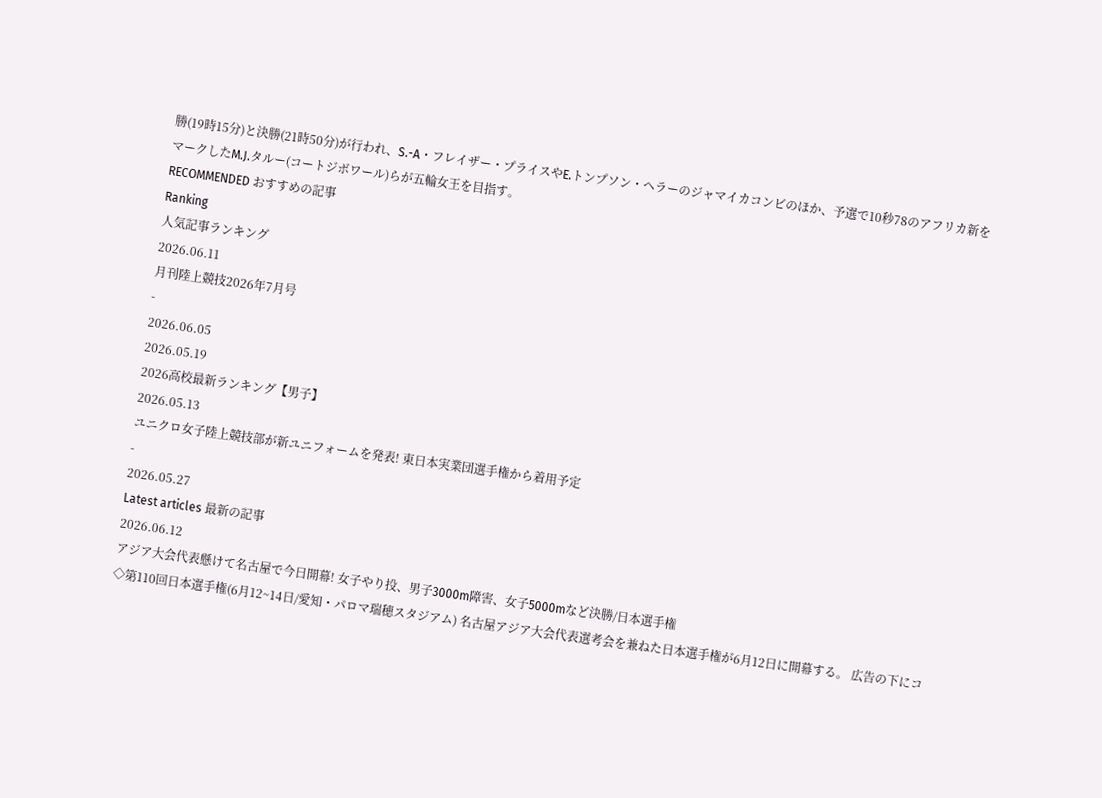勝(19時15分)と決勝(21時50分)が行われ、S.-A・フレイザー・プライスやE.トンプソン・ヘラーのジャマイカコンビのほか、予選で10秒78のアフリカ新をマークしたM.J.タルー(コートジボワール)らが五輪女王を目指す。
RECOMMENDED おすすめの記事
Ranking
人気記事ランキング
2026.06.11
月刊陸上競技2026年7月号
-
2026.06.05
2026.05.19
2026高校最新ランキング【男子】
2026.05.13
ユニクロ女子陸上競技部が新ユニフォームを発表! 東日本実業団選手権から着用予定
-
2026.05.27
Latest articles 最新の記事
2026.06.12
アジア大会代表懸けて名古屋で今日開幕! 女子やり投、男子3000m障害、女子5000mなど決勝/日本選手権
◇第110回日本選手権(6月12~14日/愛知・パロマ瑞穂スタジアム) 名古屋アジア大会代表選考会を兼ねた日本選手権が6月12日に開幕する。 広告の下にコ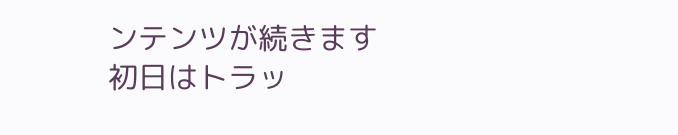ンテンツが続きます 初日はトラッ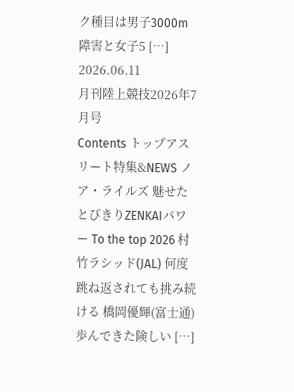ク種目は男子3000m障害と女子5 […]
2026.06.11
月刊陸上競技2026年7月号
Contents トップアスリート特集&NEWS ノア・ライルズ 魅せたとびきりZENKAIパワー To the top 2026 村竹ラシッド(JAL) 何度跳ね返されても挑み続ける 橋岡優輝(富士通)歩んできた険しい […]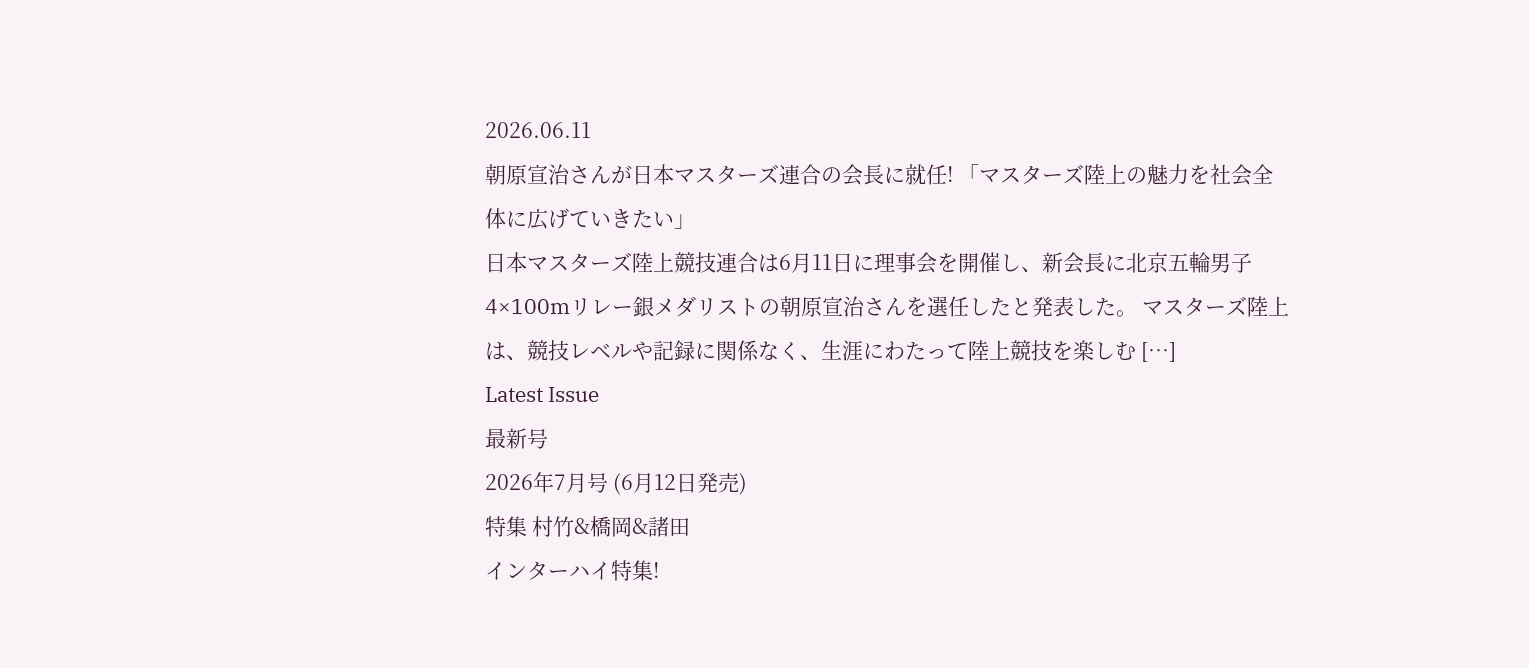2026.06.11
朝原宣治さんが日本マスターズ連合の会長に就任! 「マスターズ陸上の魅力を社会全体に広げていきたい」
日本マスターズ陸上競技連合は6月11日に理事会を開催し、新会長に北京五輪男子4×100mリレー銀メダリストの朝原宣治さんを選任したと発表した。 マスターズ陸上は、競技レベルや記録に関係なく、生涯にわたって陸上競技を楽しむ […]
Latest Issue
最新号
2026年7月号 (6月12日発売)
特集 村竹&橋岡&諸田
インターハイ特集!